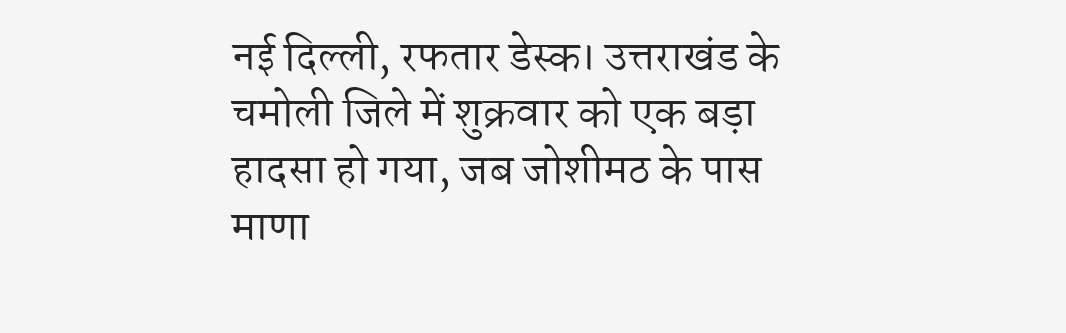नई दिल्ली, रफतार डेस्क। उत्तराखंड के चमोली जिले में शुक्रवार को एक बड़ा हादसा हो गया, जब जोशीमठ के पास माणा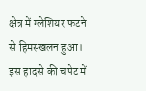क्षेत्र में ग्लेशियर फटने से हिमस्खलन हुआ। इस हादसे की चपेट में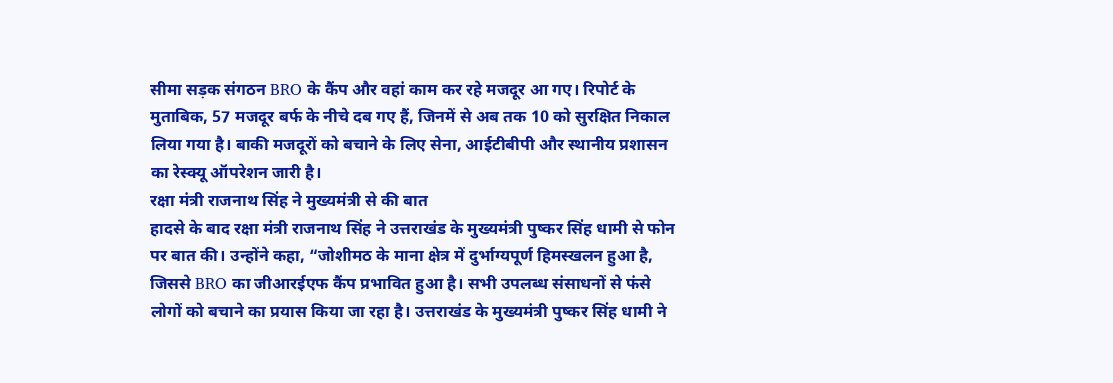सीमा सड़क संगठन BRO के कैंप और वहां काम कर रहे मजदूर आ गए। रिपोर्ट के मुताबिक, 57 मजदूर बर्फ के नीचे दब गए हैं, जिनमें से अब तक 10 को सुरक्षित निकाल लिया गया है। बाकी मजदूरों को बचाने के लिए सेना, आईटीबीपी और स्थानीय प्रशासन का रेस्क्यू ऑपरेशन जारी है।
रक्षा मंत्री राजनाथ सिंह ने मुख्यमंत्री से की बात
हादसे के बाद रक्षा मंत्री राजनाथ सिंह ने उत्तराखंड के मुख्यमंत्री पुष्कर सिंह धामी से फोन पर बात की। उन्होंने कहा, “जोशीमठ के माना क्षेत्र में दुर्भाग्यपूर्ण हिमस्खलन हुआ है, जिससे BRO का जीआरईएफ कैंप प्रभावित हुआ है। सभी उपलब्ध संसाधनों से फंसे लोगों को बचाने का प्रयास किया जा रहा है। उत्तराखंड के मुख्यमंत्री पुष्कर सिंह धामी ने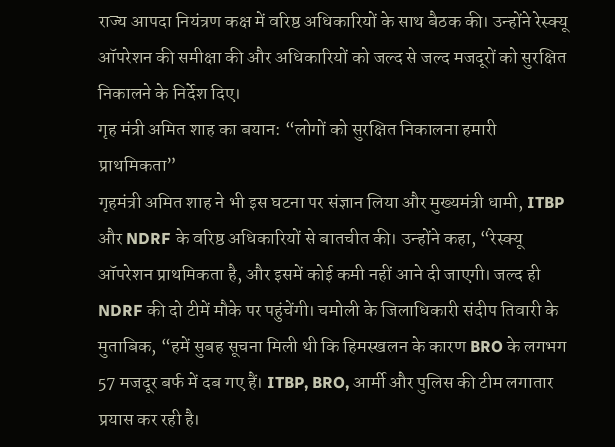राज्य आपदा नियंत्रण कक्ष में वरिष्ठ अधिकारियों के साथ बैठक की। उन्होंने रेस्क्यू ऑपरेशन की समीक्षा की और अधिकारियों को जल्द से जल्द मजदूरों को सुरक्षित निकालने के निर्देश दिए।
गृह मंत्री अमित शाह का बयान: “लोगों को सुरक्षित निकालना हमारी प्राथमिकता”
गृहमंत्री अमित शाह ने भी इस घटना पर संज्ञान लिया और मुख्यमंत्री धामी, ITBP और NDRF के वरिष्ठ अधिकारियों से बातचीत की। उन्होंने कहा, “रेस्क्यू ऑपरेशन प्राथमिकता है, और इसमें कोई कमी नहीं आने दी जाएगी। जल्द ही NDRF की दो टीमें मौके पर पहुंचेंगी। चमोली के जिलाधिकारी संदीप तिवारी के मुताबिक, “हमें सुबह सूचना मिली थी कि हिमस्खलन के कारण BRO के लगभग 57 मजदूर बर्फ में दब गए हैं। ITBP, BRO, आर्मी और पुलिस की टीम लगातार प्रयास कर रही है।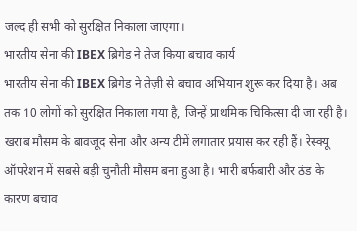जल्द ही सभी को सुरक्षित निकाला जाएगा।
भारतीय सेना की IBEX ब्रिगेड ने तेज किया बचाव कार्य
भारतीय सेना की IBEX ब्रिगेड ने तेज़ी से बचाव अभियान शुरू कर दिया है। अब तक 10 लोगों को सुरक्षित निकाला गया है, जिन्हें प्राथमिक चिकित्सा दी जा रही है। खराब मौसम के बावजूद सेना और अन्य टीमें लगातार प्रयास कर रही हैं। रेस्क्यू ऑपरेशन में सबसे बड़ी चुनौती मौसम बना हुआ है। भारी बर्फबारी और ठंड के कारण बचाव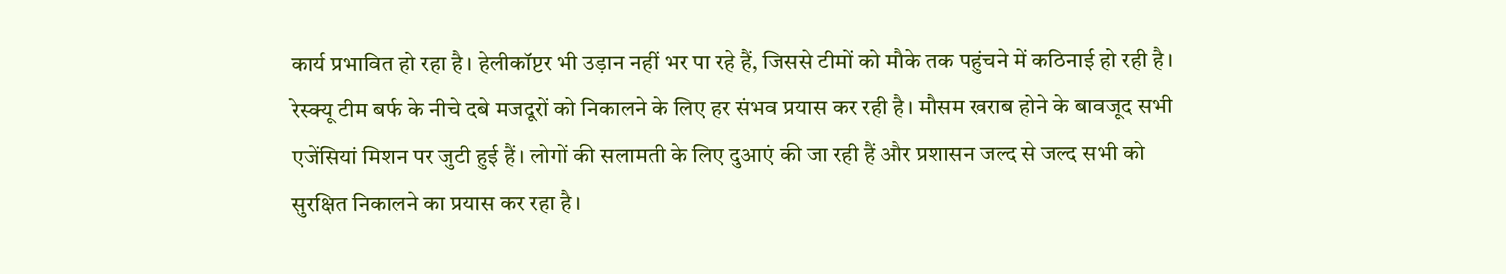कार्य प्रभावित हो रहा है। हेलीकॉप्टर भी उड़ान नहीं भर पा रहे हैं, जिससे टीमों को मौके तक पहुंचने में कठिनाई हो रही है। रेस्क्यू टीम बर्फ के नीचे दबे मजदूरों को निकालने के लिए हर संभव प्रयास कर रही है। मौसम खराब होने के बावजूद सभी एजेंसियां मिशन पर जुटी हुई हैं। लोगों की सलामती के लिए दुआएं की जा रही हैं और प्रशासन जल्द से जल्द सभी को सुरक्षित निकालने का प्रयास कर रहा है।